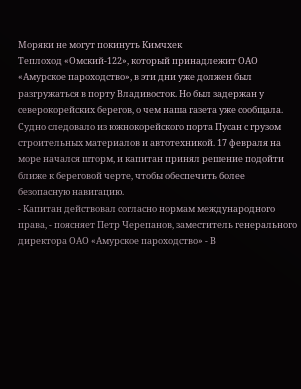Моряки не могут покинуть Кимчхек
Теплоход «Омский-122», который принадлежит ОАО «Амурское пароходство», в эти дни уже должен был разгружаться в порту Владивосток. Но был задержан у северокорейских берегов, о чем наша газета уже сообщала.
Судно следовало из южнокорейского порта Пусан с грузом строительных материалов и автотехникой. 17 февраля на море начался шторм, и капитан принял решение подойти ближе к береговой черте, чтобы обеспечить более безопасную навигацию.
- Капитан действовал согласно нормам международного права, - поясняет Петр Черепанов, заместитель генерального директора ОАО «Амурское пароходство» - В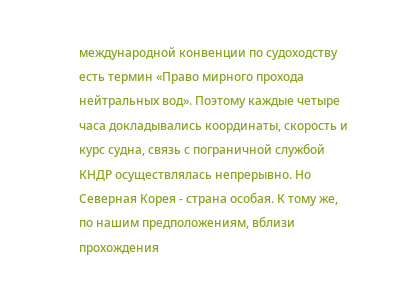международной конвенции по судоходству есть термин «Право мирного прохода нейтральных вод». Поэтому каждые четыре часа докладывались координаты, скорость и курс судна, связь с пограничной службой КНДР осуществлялась непрерывно. Но Северная Корея - страна особая. К тому же, по нашим предположениям, вблизи прохождения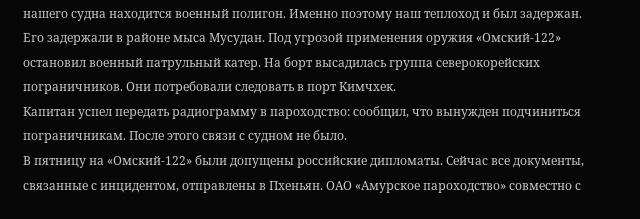нашего судна находится военный полигон. Именно поэтому наш теплоход и был задержан.
Его задержали в районе мыса Мусудан. Под угрозой применения оружия «Омский-122» остановил военный патрульный катер. На борт высадилась группа северокорейских пограничников. Они потребовали следовать в порт Кимчхек.
Капитан успел передать радиограмму в пароходство: сообщил, что вынужден подчиниться пограничникам. После этого связи с судном не было.
В пятницу на «Омский-122» были допущены российские дипломаты. Сейчас все документы, связанные с инцидентом, отправлены в Пхеньян. ОАО «Амурское пароходство» совместно с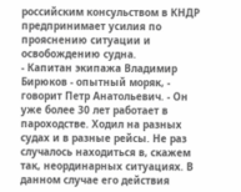российским консульством в КНДР предпринимает усилия по прояснению ситуации и освобождению судна.
- Капитан экипажа Владимир Бирюков - опытный моряк, - говорит Петр Анатольевич. - Он уже более 30 лет работает в пароходстве. Ходил на разных судах и в разные рейсы. Не раз случалось находиться в, скажем так, неординарных ситуациях. В данном случае его действия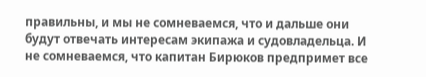правильны, и мы не сомневаемся, что и дальше они будут отвечать интересам экипажа и судовладельца. И не сомневаемся, что капитан Бирюков предпримет все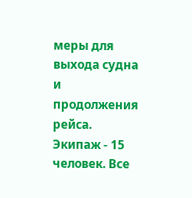меры для выхода судна и продолжения рейса. Экипаж - 15 человек. Все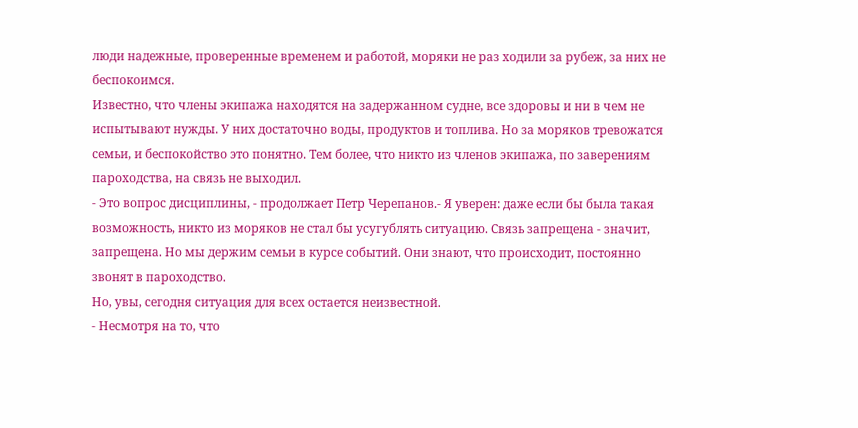люди надежные, проверенные временем и работой, моряки не раз ходили за рубеж, за них не беспокоимся.
Известно, что члены экипажа находятся на задержанном судне, все здоровы и ни в чем не испытывают нужды. У них достаточно воды, продуктов и топлива. Но за моряков тревожатся семьи, и беспокойство это понятно. Тем более, что никто из членов экипажа, по заверениям пароходства, на связь не выходил.
- Это вопрос дисциплины, - продолжает Петр Черепанов.- Я уверен: даже если бы была такая возможность, никто из моряков не стал бы усугублять ситуацию. Связь запрещена - значит, запрещена. Но мы держим семьи в курсе событий. Они знают, что происходит, постоянно звонят в пароходство.
Но, увы, сегодня ситуация для всех остается неизвестной.
- Несмотря на то, что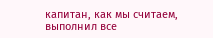капитан, как мы считаем, выполнил все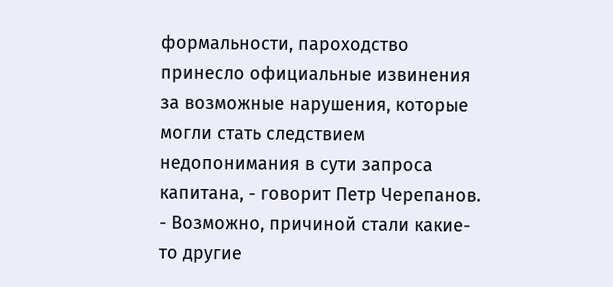формальности, пароходство принесло официальные извинения за возможные нарушения, которые могли стать следствием недопонимания в сути запроса капитана, - говорит Петр Черепанов. - Возможно, причиной стали какие-то другие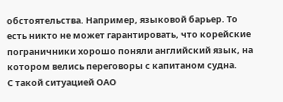обстоятельства. Например, языковой барьер. То есть никто не может гарантировать, что корейские пограничники хорошо поняли английский язык, на котором велись переговоры с капитаном судна.
С такой ситуацией ОАО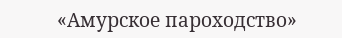«Амурское пароходство»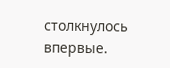столкнулось впервые.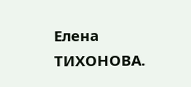Елена ТИХОНОВА.